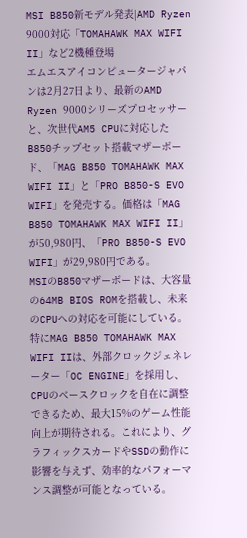MSI B850新モデル発表|AMD Ryzen 9000対応「TOMAHAWK MAX WIFI II」など2機種登場
エムエスアイコンピュータージャパンは2月27日より、最新のAMD Ryzen 9000シリーズプロセッサーと、次世代AM5 CPUに対応したB850チップセット搭載マザーボード、「MAG B850 TOMAHAWK MAX WIFI II」と「PRO B850-S EVO WIFI」を発売する。価格は「MAG B850 TOMAHAWK MAX WIFI II」が50,980円、「PRO B850-S EVO WIFI」が29,980円である。
MSIのB850マザーボードは、大容量の64MB BIOS ROMを搭載し、未来のCPUへの対応を可能にしている。特にMAG B850 TOMAHAWK MAX WIFI IIは、外部クロックジェネレーター「OC ENGINE」を採用し、CPUのベースクロックを自在に調整できるため、最大15%のゲーム性能向上が期待される。これにより、グラフィックスカードやSSDの動作に影響を与えず、効率的なパフォーマンス調整が可能となっている。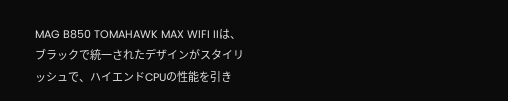MAG B850 TOMAHAWK MAX WIFI IIは、ブラックで統一されたデザインがスタイリッシュで、ハイエンドCPUの性能を引き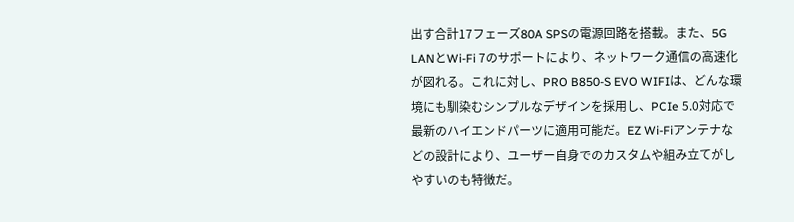出す合計17フェーズ80A SPSの電源回路を搭載。また、5G LANとWi-Fi 7のサポートにより、ネットワーク通信の高速化が図れる。これに対し、PRO B850-S EVO WIFIは、どんな環境にも馴染むシンプルなデザインを採用し、PCIe 5.0対応で最新のハイエンドパーツに適用可能だ。EZ Wi-Fiアンテナなどの設計により、ユーザー自身でのカスタムや組み立てがしやすいのも特徴だ。